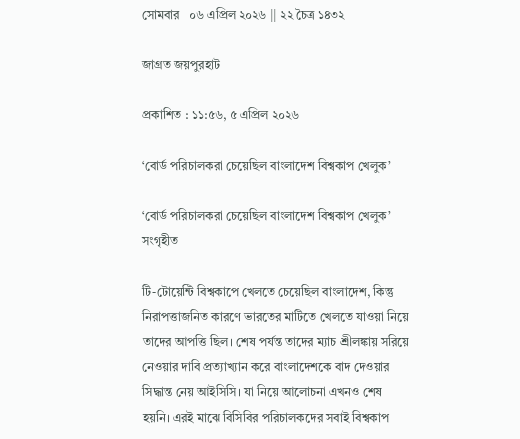সোমবার   ০৬ এপ্রিল ২০২৬ || ২২ চৈত্র ১৪৩২

জাগ্রত জয়পুরহাট

প্রকাশিত : ১১:৫৬, ৫ এপ্রিল ২০২৬

‘বোর্ড পরিচালকরা চেয়েছিল বাংলাদেশ বিশ্বকাপ খেলুক’

‘বোর্ড পরিচালকরা চেয়েছিল বাংলাদেশ বিশ্বকাপ খেলুক’
সংগৃহীত

টি-টোয়েন্টি বিশ্বকাপে খেলতে চেয়েছিল বাংলাদেশ, কিন্তু নিরাপত্তাজনিত কারণে ভারতের মাটিতে খেলতে যাওয়া নিয়ে তাদের আপত্তি ছিল। শেষ পর্যন্ত তাদের ম্যাচ শ্রীলঙ্কায় সরিয়ে নেওয়ার দাবি প্রত্যাখ্যান করে বাংলাদেশকে বাদ দেওয়ার সিদ্ধান্ত নেয় আইসিসি। যা নিয়ে আলোচনা এখনও শেষ হয়নি। এরই মাঝে বিসিবির পরিচালকদের সবাই বিশ্বকাপ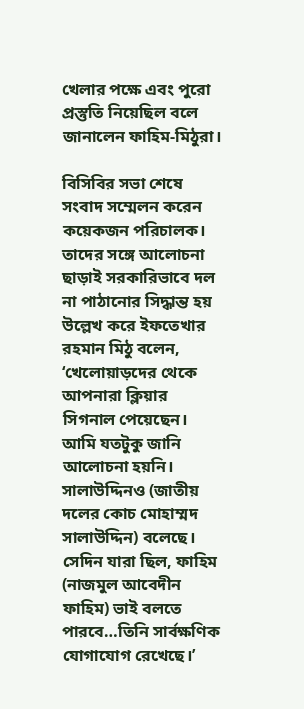খেলার পক্ষে এবং পুরো প্রস্তুতি নিয়েছিল বলে জানালেন ফাহিম-মিঠুরা।

বিসিবির সভা শেষে সংবাদ সম্মেলন করেন কয়েকজন পরিচালক। তাদের সঙ্গে আলোচনা ছাড়াই সরকারিভাবে দল না পাঠানোর সিদ্ধান্ত হয় উল্লেখ করে ইফতেখার রহমান মিঠু বলেন, ‘খেলোয়াড়দের থেকে আপনারা ক্লিয়ার সিগনাল পেয়েছেন। আমি যতটুকু জানি আলোচনা হয়নি। সালাউদ্দিনও (জাতীয় দলের কোচ মোহাম্মদ সালাউদ্দিন) বলেছে। সেদিন যারা ছিল, ফাহিম (নাজমুল আবেদীন ফাহিম) ভাই বলতে পারবে…তিনি সার্বক্ষণিক যোগাযোগ রেখেছে।’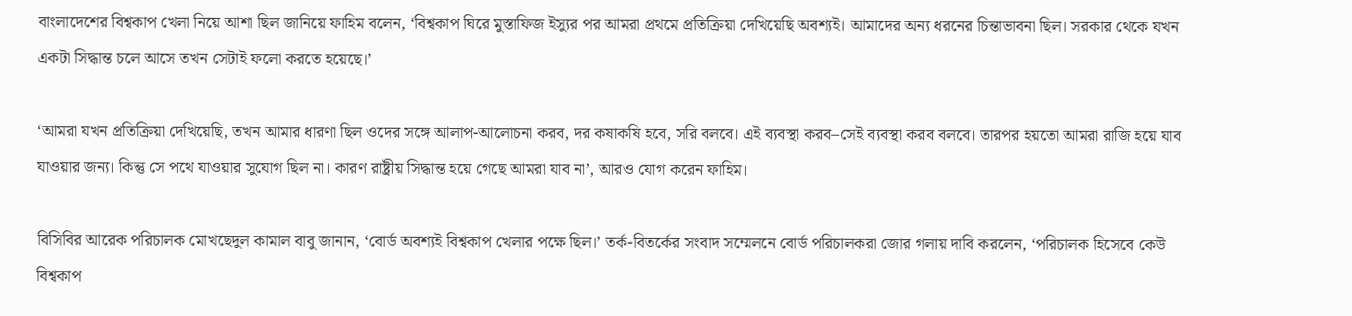বাংলাদেশের বিশ্বকাপ খেলা নিয়ে আশা ছিল জানিয়ে ফাহিম বলেন, ‘বিশ্বকাপ ঘিরে মুস্তাফিজ ইস্যুর পর আমরা প্রথমে প্রতিক্রিয়া দেখিয়েছি অবশ্যই। আমাদের অন্য ধরনের চিন্তাভাবনা ছিল। সরকার থেকে যখন একটা সিদ্ধান্ত চলে আসে তখন সেটাই ফলো করতে হয়েছে।’

‘আমরা যখন প্রতিক্রিয়া দেখিয়েছি, তখন আমার ধারণা ছিল ওদের সঙ্গে আলাপ-আলোচনা করব, দর কষাকষি হবে, সরি বলবে। এই ব্যবস্থা করব–সেই ব্যবস্থা করব বলবে। তারপর হয়তো আমরা রাজি হয়ে যাব যাওয়ার জন্য। কিন্তু সে পথে যাওয়ার সুযোগ ছিল না। কারণ রাষ্ট্রীয় সিদ্ধান্ত হয়ে গেছে আমরা যাব না’, আরও যোগ করেন ফাহিম।

বিসিবির আরেক পরিচালক মোখছেদুল কামাল বাবু জানান, ‘বোর্ড অবশ্যই বিশ্বকাপ খেলার পক্ষে ছিল।’ তর্ক-বিতর্কের সংবাদ সম্মেলনে বোর্ড পরিচালকরা জোর গলায় দাবি করলেন, ‘পরিচালক হিসেবে কেউ বিশ্বকাপ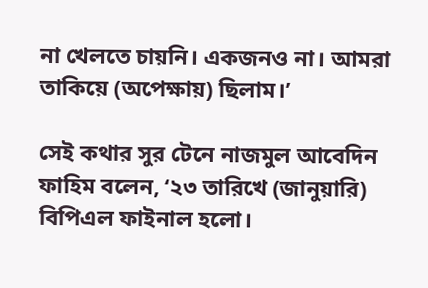না খেলতে চায়নি। একজনও না। আমরা তাকিয়ে (অপেক্ষায়) ছিলাম।’

সেই কথার সুর টেনে নাজমুল আবেদিন ফাহিম বলেন, ‘২৩ তারিখে (জানুয়ারি) বিপিএল ফাইনাল হলো।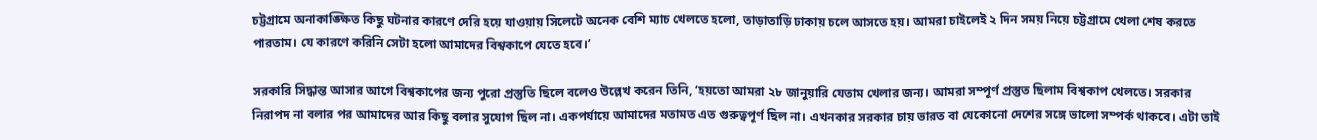চট্টগ্রামে অনাকাঙ্ক্ষিত কিছু ঘটনার কারণে দেরি হয়ে যাওয়ায় সিলেটে অনেক বেশি ম্যাচ খেলতে হলো, তাড়াতাড়ি ঢাকায় চলে আসতে হয়। আমরা চাইলেই ২ দিন সময় নিয়ে চট্টগ্রামে খেলা শেষ করতে পারতাম। যে কারণে করিনি সেটা হলো আমাদের বিশ্বকাপে যেতে হবে।’

সরকারি সিদ্ধান্ত আসার আগে বিশ্বকাপের জন্য পুরো প্রস্তুতি ছিলে বলেও উল্লেখ করেন তিনি, ‘হয়তো আমরা ২৮ জানুয়ারি যেতাম খেলার জন্য। আমরা সম্পূর্ণ প্রস্তুত ছিলাম বিশ্বকাপ খেলতে। সরকার নিরাপদ না বলার পর আমাদের আর কিছু বলার সুযোগ ছিল না। একপর্যায়ে আমাদের মতামত এত গুরুত্বপূর্ণ ছিল না। এখনকার সরকার চায় ভারত বা যেকোনো দেশের সঙ্গে ভালো সম্পর্ক থাকবে। এটা তাই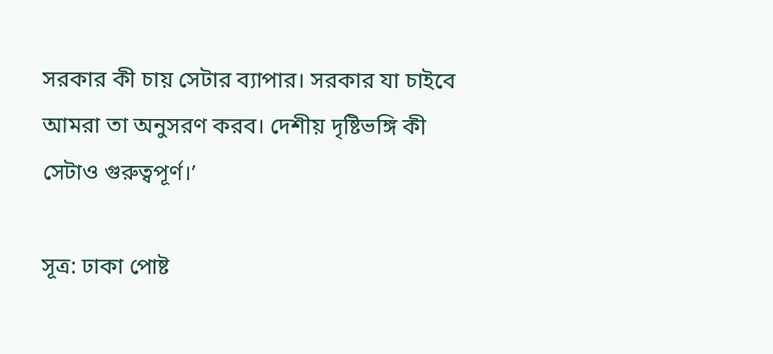সরকার কী চায় সেটার ব্যাপার। সরকার যা চাইবে আমরা তা অনুসরণ করব। দেশীয় দৃষ্টিভঙ্গি কী সেটাও গুরুত্বপূর্ণ।’

সূত্র: ঢাকা পোষ্ট